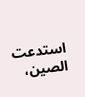استدعت الصين،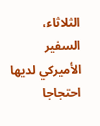الثلاثاء، السفير الأميركي لديها احتجاجا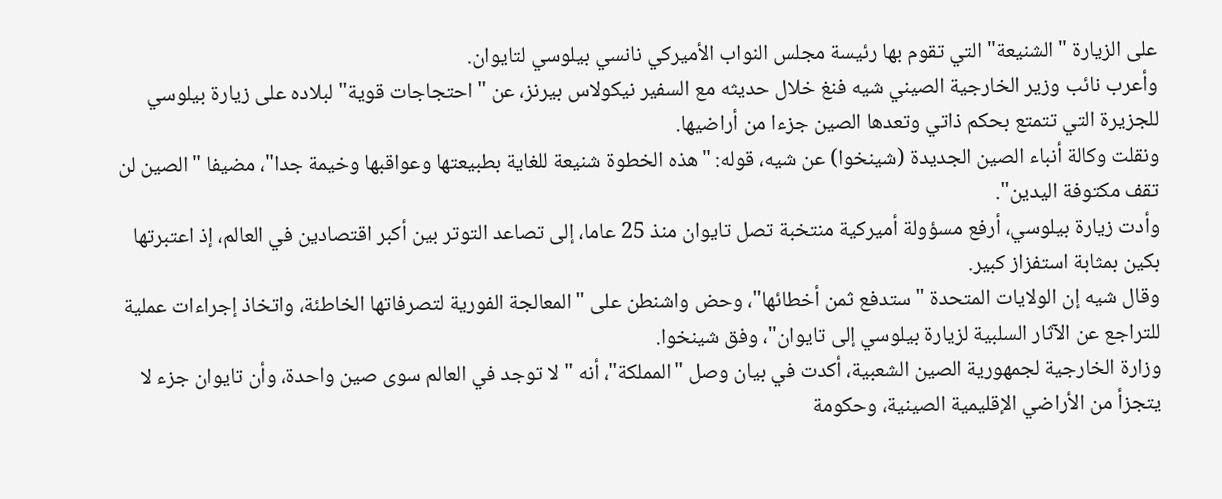على الزيارة "الشنيعة" التي تقوم بها رئيسة مجلس النواب الأميركي نانسي بيلوسي لتايوان.
وأعرب نائب وزير الخارجية الصيني شيه فنغ خلال حديثه مع السفير نيكولاس بيرنز، عن "احتجاجات قوية" لبلاده على زيارة بيلوسي للجزيرة التي تتمتع بحكم ذاتي وتعدها الصين جزءا من أراضيها.
ونقلت وكالة أنباء الصين الجديدة (شينخوا) عن شيه، قوله: "هذه الخطوة شنيعة للغاية بطبيعتها وعواقبها وخيمة جدا"، مضيفا "الصين لن تقف مكتوفة اليدين".
وأدت زيارة بيلوسي، أرفع مسؤولة أميركية منتخبة تصل تايوان منذ 25 عاما، إلى تصاعد التوتر بين أكبر اقتصادين في العالم، إذ اعتبرتها بكين بمثابة استفزاز كبير.
وقال شيه إن الولايات المتحدة "ستدفع ثمن أخطائها"، وحض واشنطن على "المعالجة الفورية لتصرفاتها الخاطئة، واتخاذ إجراءات عملية للتراجع عن الآثار السلبية لزيارة بيلوسي إلى تايوان"، وفق شينخوا.
وزارة الخارجية لجمهورية الصين الشعبية، أكدت في بيان وصل "المملكة"، أنه "لا توجد في العالم سوى صين واحدة، وأن تايوان جزء لا يتجزأ من الأراضي الإقليمية الصينية، وحكومة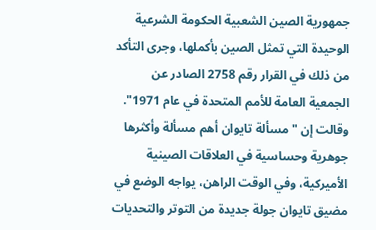جمهورية الصين الشعبية الحكومة الشرعية الوحيدة التي تمثل الصين بأكملها، وجرى التأكد من ذلك في القرار رقم 2758 الصادر عن الجمعية العامة للأمم المتحدة في عام 1971".
وقالت إن "مسألة تايوان أهم مسألة وأكثرها جوهرية وحساسية في العلاقات الصينية الأميركية، وفي الوقت الراهن، يواجه الوضع في مضيق تايوان جولة جديدة من التوتر والتحديات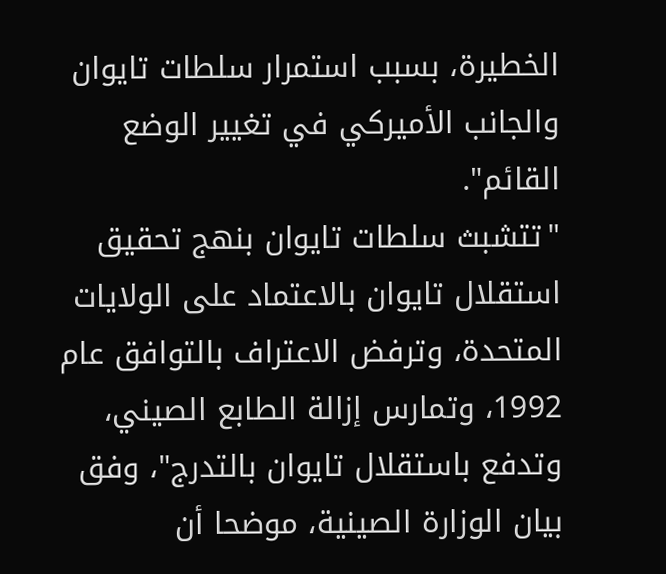الخطيرة، بسبب استمرار سلطات تايوان والجانب الأميركي في تغيير الوضع القائم".
"تتشبث سلطات تایوان بنهج تحقيق استقلال تايوان بالاعتماد على الولايات المتحدة، وترفض الاعتراف بالتوافق عام 1992، وتمارس إزالة الطابع الصيني، وتدفع باستقلال تايوان بالتدرج"، وفق بيان الوزارة الصينية، موضحا أن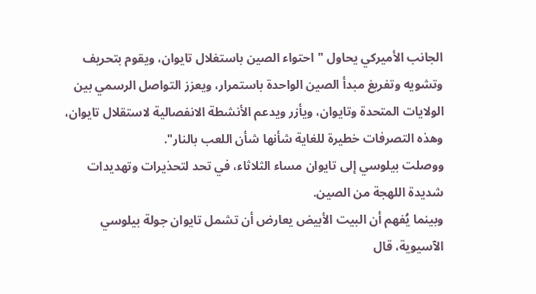الجانب الأميركي يحاول "احتواء الصين باستغلال تايوان، ويقوم بتحريف وتشويه وتفريغ مبدأ الصين الواحدة باستمرار، ويعزز التواصل الرسمي بين الولايات المتحدة وتايوان، ويأزر ويدعم الأنشطة الانفصالية لاستقلال تايوان، وهذه التصرفات خطيرة للغاية شأنها شأن اللعب بالنار".
ووصلت بيلوسي إلى تايوان مساء الثلاثاء، في تحد لتحذيرات وتهديدات شديدة اللهجة من الصين.
وبينما يُفهم أن البيت الأبيض يعارض أن تشمل تايوان جولة بيلوسي الآسيوية، قال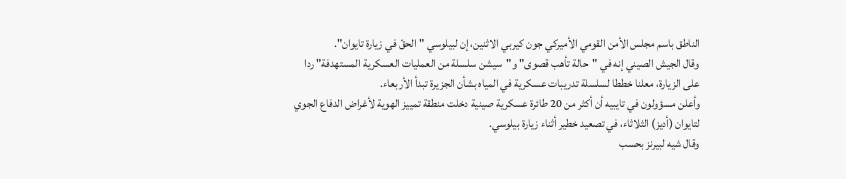الناطق باسم مجلس الأمن القومي الأميركي جون كيربي الاثنين، إن لبيلوسي "الحقّ في زيارة تايوان".
وقال الجيش الصيني إنه في "حالة تأهب قصوى" و"سيشن سلسلة من العمليات العسكرية المستهدفة" ردا على الزيارة، معلنا خططا لسلسلة تدريبات عسكرية في المياه بشأن الجزيرة تبدأ الأربعاء.
وأعلن مسؤولون في تايبيه أن أكثر من 20 طائرة عسكرية صينية دخلت منطقة تمييز الهوية لأغراض الدفاع الجوي لتايوان (أديز) الثلاثاء، في تصعيد خطير أثناء زيارة بيلوسي.
وقال شيه لبيرنز بحسب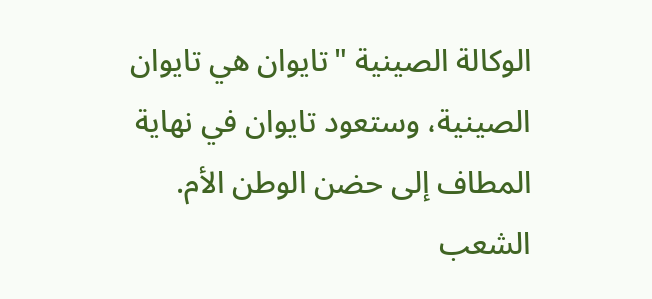الوكالة الصينية "تايوان هي تايوان الصينية، وستعود تايوان في نهاية المطاف إلى حضن الوطن الأم. الشعب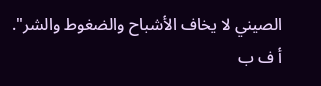الصيني لا يخاف الأشباح والضغوط والشر".
أ ف ب